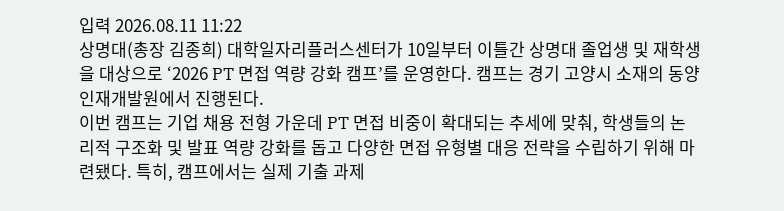입력 2026.08.11 11:22
상명대(총장 김종희) 대학일자리플러스센터가 10일부터 이틀간 상명대 졸업생 및 재학생을 대상으로 ‘2026 PT 면접 역량 강화 캠프’를 운영한다. 캠프는 경기 고양시 소재의 동양인재개발원에서 진행된다.
이번 캠프는 기업 채용 전형 가운데 PT 면접 비중이 확대되는 추세에 맞춰, 학생들의 논리적 구조화 및 발표 역량 강화를 돕고 다양한 면접 유형별 대응 전략을 수립하기 위해 마련됐다. 특히, 캠프에서는 실제 기출 과제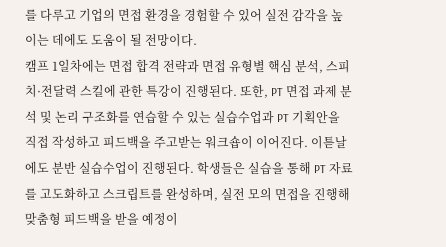를 다루고 기업의 면접 환경을 경험할 수 있어 실전 감각을 높이는 데에도 도움이 될 전망이다.
캠프 1일차에는 면접 합격 전략과 면접 유형별 핵심 분석, 스피치·전달력 스킬에 관한 특강이 진행된다. 또한, PT 면접 과제 분석 및 논리 구조화를 연습할 수 있는 실습수업과 PT 기획안을 직접 작성하고 피드백을 주고받는 워크숍이 이어진다. 이튿날에도 분반 실습수업이 진행된다. 학생들은 실습을 통해 PT 자료를 고도화하고 스크립트를 완성하며, 실전 모의 면접을 진행해 맞춤형 피드백을 받을 예정이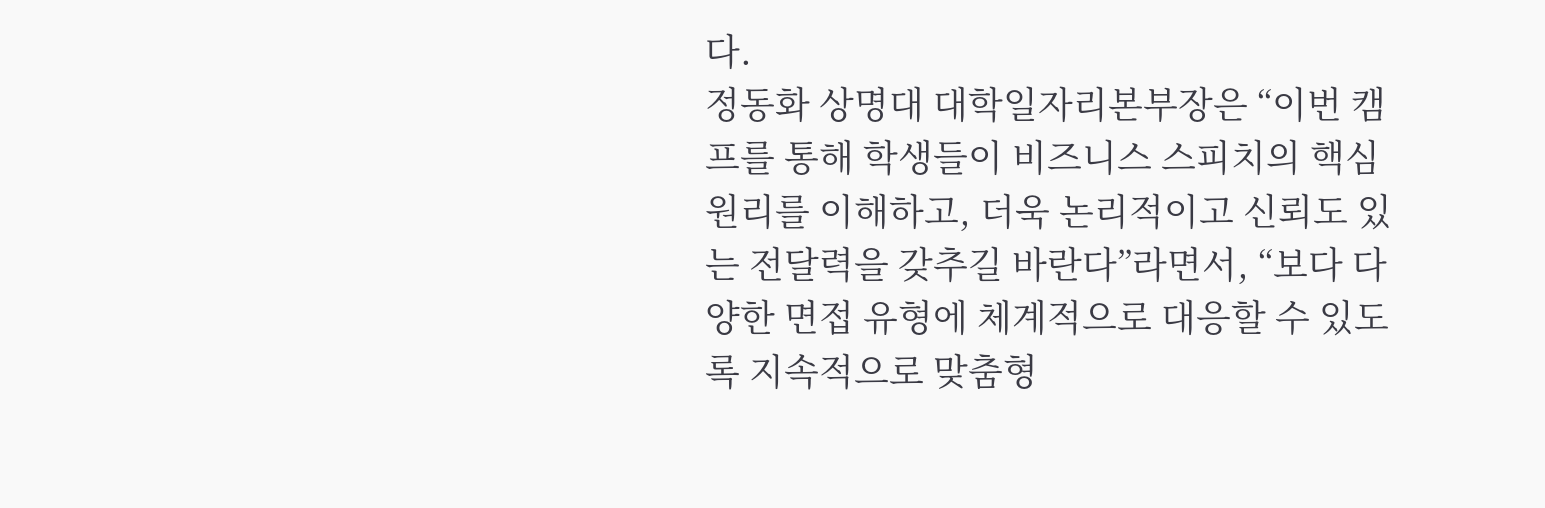다.
정동화 상명대 대학일자리본부장은 “이번 캠프를 통해 학생들이 비즈니스 스피치의 핵심 원리를 이해하고, 더욱 논리적이고 신뢰도 있는 전달력을 갖추길 바란다”라면서, “보다 다양한 면접 유형에 체계적으로 대응할 수 있도록 지속적으로 맞춤형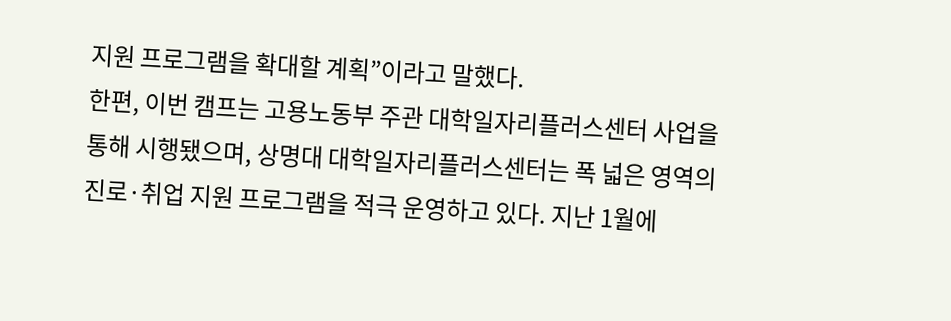지원 프로그램을 확대할 계획”이라고 말했다.
한편, 이번 캠프는 고용노동부 주관 대학일자리플러스센터 사업을 통해 시행됐으며, 상명대 대학일자리플러스센터는 폭 넓은 영역의 진로·취업 지원 프로그램을 적극 운영하고 있다. 지난 1월에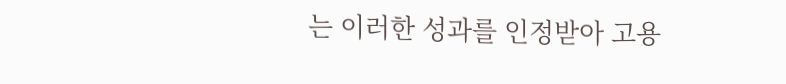는 이러한 성과를 인정받아 고용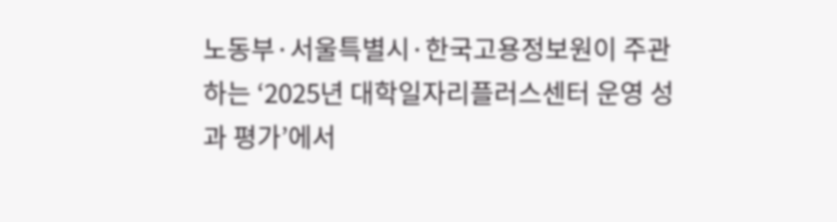노동부·서울특별시·한국고용정보원이 주관하는 ‘2025년 대학일자리플러스센터 운영 성과 평가’에서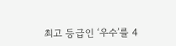최고 등급인 ‘우수’를 4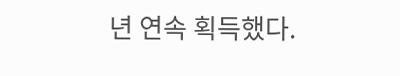년 연속 획득했다.